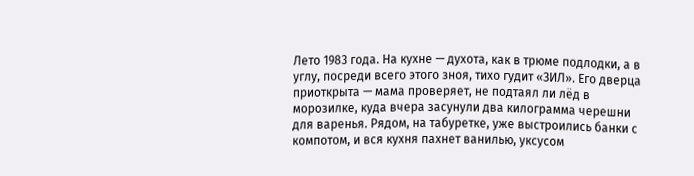Лето 1983 года. На кухне — духота, как в трюме подлодки, а в углу, посреди всего этого зноя, тихо гудит «ЗИЛ». Его дверца приоткрыта — мама проверяет, не подтаял ли лёд в морозилке, куда вчера засунули два килограмма черешни для варенья. Рядом, на табуретке, уже выстроились банки с компотом, и вся кухня пахнет ванилью, уксусом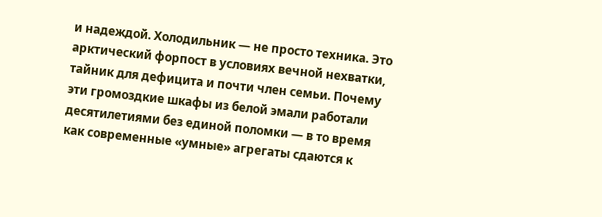и надеждой. Холодильник — не просто техника. Это арктический форпост в условиях вечной нехватки, тайник для дефицита и почти член семьи. Почему эти громоздкие шкафы из белой эмали работали десятилетиями без единой поломки — в то время как современные «умные» агрегаты сдаются к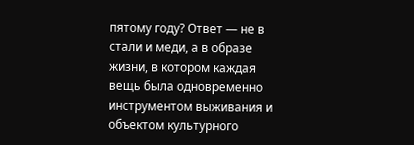пятому году? Ответ — не в стали и меди, а в образе жизни, в котором каждая вещь была одновременно инструментом выживания и объектом культурного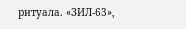ритуала. «ЗИЛ-63»,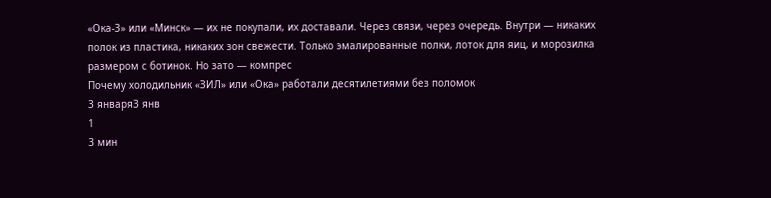«Ока-3» или «Минск» — их не покупали, их доставали. Через связи, через очередь. Внутри — никаких полок из пластика, никаких зон свежести. Только эмалированные полки, лоток для яиц, и морозилка размером с ботинок. Но зато — компрес
Почему холодильник «ЗИЛ» или «Ока» работали десятилетиями без поломок
3 января3 янв
1
3 мин